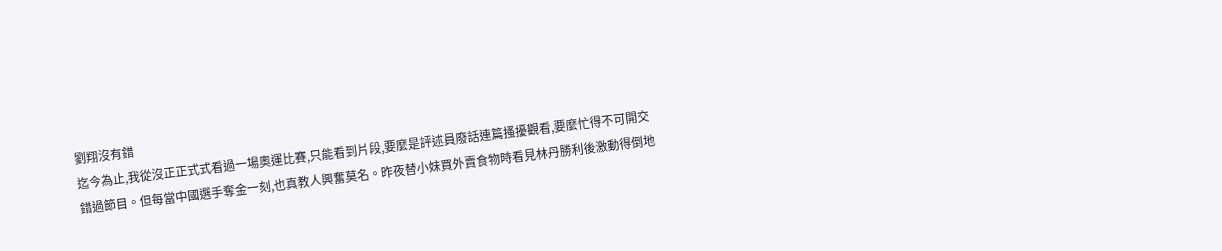劉翔沒有錯
迄今為止,我從沒正正式式看過一場奧運比賽,只能看到片段,要麼是評述員廢話連篇搔擾觀看,要麼忙得不可開交錯過節目。但每當中國選手奪金一刻,也真教人興奮莫名。昨夜替小妹買外賣食物時看見林丹勝利後激動得倒地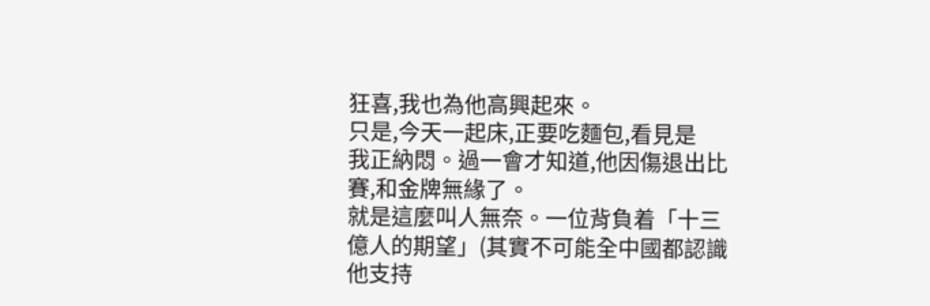狂喜,我也為他高興起來。
只是,今天一起床,正要吃麵包,看見是
我正納悶。過一會才知道,他因傷退出比賽,和金牌無緣了。
就是這麼叫人無奈。一位背負着「十三億人的期望」(其實不可能全中國都認識他支持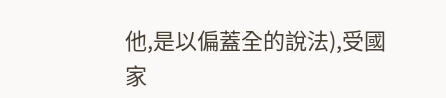他,是以偏蓋全的說法),受國家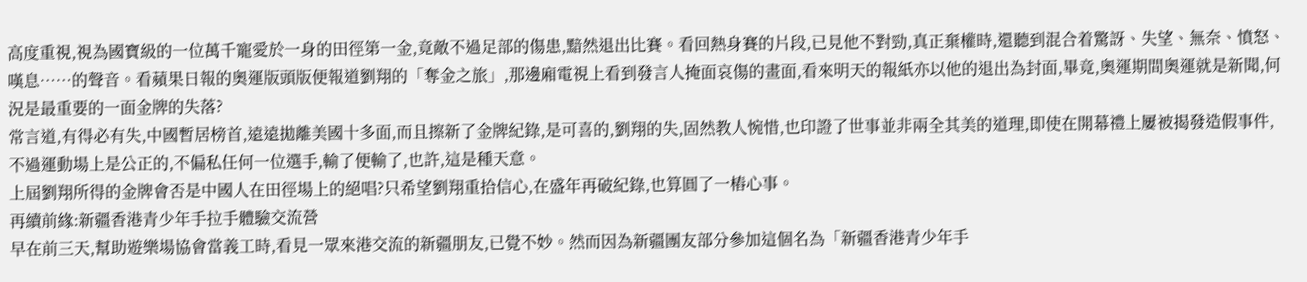高度重視,視為國寶級的一位萬千寵愛於一身的田徑第一金,竟敵不過足部的傷患,黯然退出比賽。看回熱身賽的片段,已見他不對勁,真正棄權時,還聽到混合着驚訝、失望、無奈、憤怒、嘆息……的聲音。看蘋果日報的奧運版頭版便報道劉翔的「奪金之旅」,那邊廂電視上看到發言人掩面哀傷的畫面,看來明天的報紙亦以他的退出為封面,畢竟,奧運期間奧運就是新聞,何況是最重要的一面金牌的失落?
常言道,有得必有失,中國暫居榜首,遠遠拋離美國十多面,而且擦新了金牌紀錄,是可喜的,劉翔的失,固然教人惋惜,也印證了世事並非兩全其美的道理,即使在開幕禮上屢被揭發造假事件,不過運動場上是公正的,不偏私任何一位選手,輸了便輸了,也許,這是種天意。
上屆劉翔所得的金牌會否是中國人在田徑場上的絕唱?只希望劉翔重拾信心,在盛年再破紀錄,也算圓了一樁心事。
再續前緣:新疆香港青少年手拉手體驗交流營
早在前三天,幫助遊樂場協會當義工時,看見一眾來港交流的新疆朋友,已覺不妙。然而因為新疆團友部分參加這個名為「新疆香港青少年手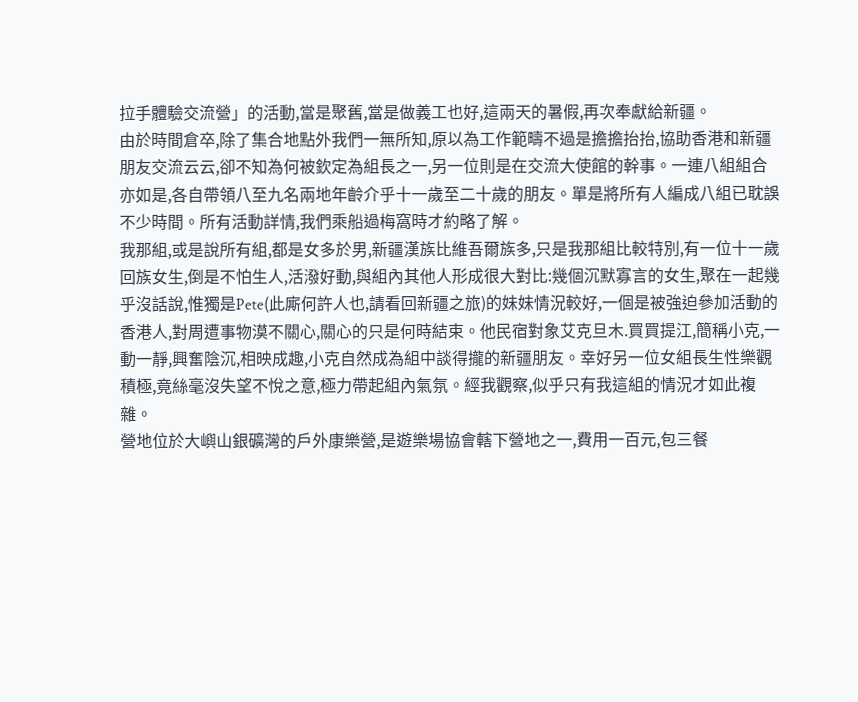拉手體驗交流營」的活動,當是聚舊,當是做義工也好,這兩天的暑假,再次奉獻給新疆。
由於時間倉卒,除了集合地點外我們一無所知,原以為工作範疇不過是擔擔抬抬,協助香港和新疆朋友交流云云,卻不知為何被欽定為組長之一,另一位則是在交流大使館的幹事。一連八組組合亦如是,各自帶領八至九名兩地年齡介乎十一歲至二十歲的朋友。單是將所有人編成八組已耽誤不少時間。所有活動詳情,我們乘船過梅窩時才約略了解。
我那組,或是說所有組,都是女多於男,新疆漢族比維吾爾族多,只是我那組比較特別,有一位十一歲回族女生,倒是不怕生人,活潑好動,與組內其他人形成很大對比:幾個沉默寡言的女生,聚在一起幾乎沒話說,惟獨是Pete(此廝何許人也,請看回新疆之旅)的妹妹情況較好,一個是被強迫參加活動的香港人,對周遭事物漠不關心,關心的只是何時結束。他民宿對象艾克旦木.買買提江,簡稱小克,一動一靜,興奮陰沉,相映成趣,小克自然成為組中談得攏的新疆朋友。幸好另一位女組長生性樂觀積極,竟絲毫沒失望不悅之意,極力帶起組內氣氛。經我觀察,似乎只有我這組的情況才如此複雜。
營地位於大嶼山銀礦灣的戶外康樂營,是遊樂場協會轄下營地之一,費用一百元,包三餐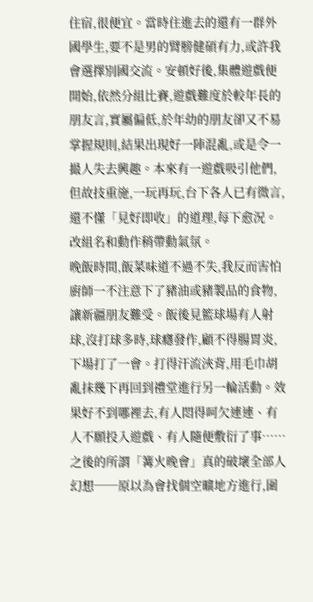住宿,很便宜。當時住進去的還有一群外國學生,要不是男的臂膀健碩有力,或許我會選擇別國交流。安頓好後,集體遊戲便開始,依然分組比賽,遊戲難度於較年長的朋友言,實屬偏低,於年幼的朋友卻又不易掌握規則,結果出現好一陣混亂,或是令一撮人失去興趣。本來有一遊戲吸引他們,但故技重施,一玩再玩,台下各人已有微言,還不懂「見好即收」的道理,每下愈況。改組名和動作稍帶動氣氛。
晚飯時間,飯菜味道不過不失,我反而害怕廚師一不注意下了豬油或豬製品的食物,讓新疆朋友難受。飯後見籃球場有人射球,沒打球多時,球癮發作,顧不得腸胃炎,下場打了一會。打得汗流浹背,用毛巾胡亂抹幾下再回到禮堂進行另一輪活動。效果好不到哪裡去,有人悶得呵欠連連、有人不願投入遊戲、有人隨便敷衍了事……之後的所謂「篝火晚會」真的破壞全部人幻想──原以為會找個空曠地方進行,圍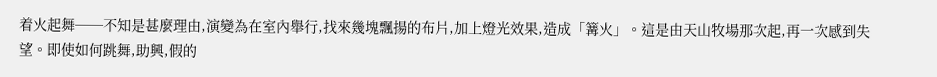着火起舞──不知是甚麼理由,演變為在室內舉行,找來幾塊飄揚的布片,加上燈光效果,造成「篝火」。這是由天山牧場那次起,再一次感到失望。即使如何跳舞,助興,假的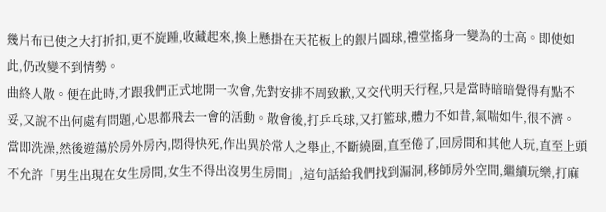幾片布已使之大打折扣,更不旋踵,收藏起來,換上懸掛在天花板上的銀片圓球,禮堂搖身一變為的士高。即使如此,仍改變不到情勢。
曲終人散。便在此時,才跟我們正式地開一次會,先對安排不周致歉,又交代明天行程,只是當時暗暗覺得有點不妥,又說不出何處有問題,心思都飛去一會的活動。散會後,打乒乓球,又打籃球,體力不如昔,氣喘如牛,很不濟。
當即洗澡,然後遊蕩於房外房內,悶得快死,作出異於常人之舉止,不斷繞圈,直至倦了,回房間和其他人玩,直至上頭不允許「男生出現在女生房間,女生不得出沒男生房間」,這句話給我們找到漏洞,移師房外空間,繼續玩樂,打麻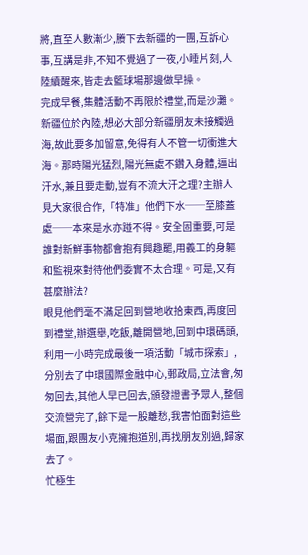將,直至人數漸少,賸下去新疆的一團,互訴心事,互講是非,不知不覺過了一夜,小睡片刻,人陸續醒來,皆走去籃球場那邊做早操。
完成早餐,集體活動不再限於禮堂,而是沙灘。新疆位於內陸,想必大部分新疆朋友未接觸過海,故此要多加留意,免得有人不管一切衝進大海。那時陽光猛烈,陽光無處不鑽入身體,逼出汗水,兼且要走動,豈有不流大汗之理?主辦人見大家很合作,「特准」他們下水──至膝蓋處──本來是水亦踫不得。安全固重要,可是誰對新鮮事物都會抱有興趣罷,用義工的身軀和監視來對待他們委實不太合理。可是,又有甚麼辦法?
眼見他們毫不滿足回到營地收拾東西,再度回到禮堂,辦選舉,吃飯,離開營地,回到中環碼頭,利用一小時完成最後一項活動「城市探索」,分別去了中環國際金融中心,郵政局,立法會,匆匆回去,其他人早已回去,頒發證書予眾人,整個交流營完了,餘下是一股離愁,我害怕面對這些場面,跟團友小克擁抱道別,再找朋友別過,歸家去了。
忙極生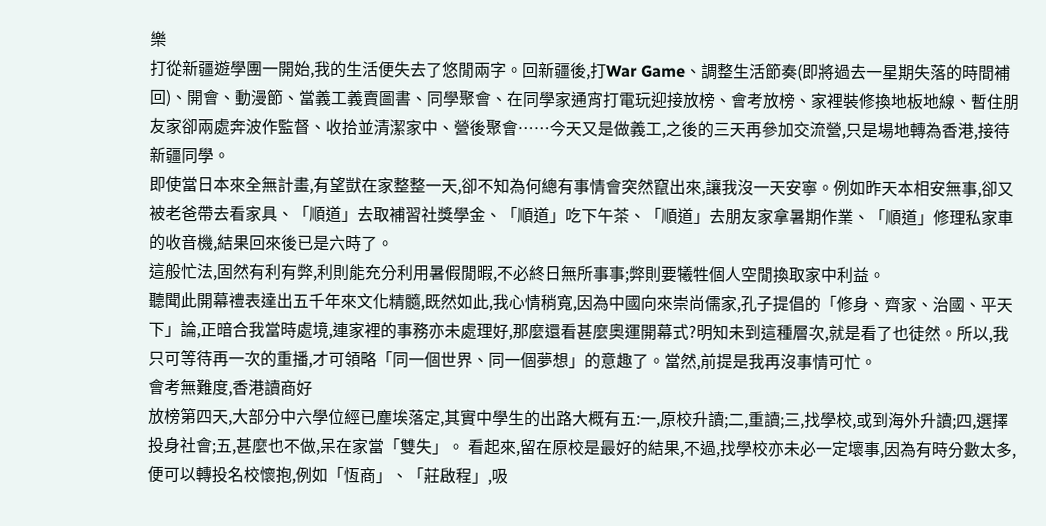樂
打從新疆遊學團一開始,我的生活便失去了悠閒兩字。回新疆後,打War Game、調整生活節奏(即將過去一星期失落的時間補回)、開會、動漫節、當義工義賣圖書、同學聚會、在同學家通宵打電玩迎接放榜、會考放榜、家裡裝修換地板地線、暫住朋友家卻兩處奔波作監督、收拾並清潔家中、營後聚會……今天又是做義工,之後的三天再參加交流營,只是場地轉為香港,接待新疆同學。
即使當日本來全無計畫,有望獃在家整整一天,卻不知為何總有事情會突然竄出來,讓我沒一天安寧。例如昨天本相安無事,卻又被老爸帶去看家具、「順道」去取補習社獎學金、「順道」吃下午茶、「順道」去朋友家拿暑期作業、「順道」修理私家車的收音機,結果回來後已是六時了。
這般忙法,固然有利有弊,利則能充分利用暑假閒暇,不必終日無所事事;弊則要犧牲個人空閒換取家中利益。
聽聞此開幕禮表達出五千年來文化精髓,既然如此,我心情稍寬,因為中國向來崇尚儒家,孔子提倡的「修身、齊家、治國、平天下」論,正暗合我當時處境,連家裡的事務亦未處理好,那麼還看甚麼奧運開幕式?明知未到這種層次,就是看了也徒然。所以,我只可等待再一次的重播,才可領略「同一個世界、同一個夢想」的意趣了。當然,前提是我再沒事情可忙。
會考無難度,香港讀商好
放榜第四天,大部分中六學位經已塵埃落定,其實中學生的出路大概有五:一,原校升讀;二,重讀;三,找學校,或到海外升讀;四,選擇投身社會;五,甚麼也不做,呆在家當「雙失」。 看起來,留在原校是最好的結果,不過,找學校亦未必一定壞事,因為有時分數太多,便可以轉投名校懷抱,例如「恆商」、「莊啟程」,吸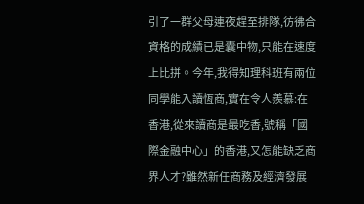引了一群父母連夜趕至排隊,彷彿合資格的成績已是囊中物,只能在速度上比拼。今年,我得知理科班有兩位同學能入讀恆商,實在令人羨慕:在香港,從來讀商是最吃香,號稱「國際金融中心」的香港,又怎能缺乏商界人才?雖然新任商務及經濟發展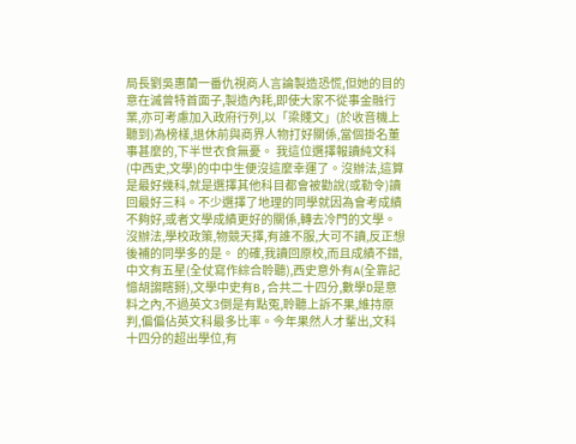局長劉吳惠蘭一番仇視商人言論製造恐慌,但她的目的意在滅曾特首面子,製造內耗,即使大家不從事金融行業,亦可考慮加入政府行列,以「梁賤文」(於收音機上聽到)為榜樣,退休前與商界人物打好關係,當個掛名董事甚麼的,下半世衣食無憂。 我這位選擇報讀純文科(中西史,文學)的中中生便沒這麼幸運了。沒辦法,這算是最好幾科,就是選擇其他科目都會被勸說(或勒令)讀回最好三科。不少選擇了地理的同學就因為會考成績不夠好,或者文學成績更好的關係,轉去冷門的文學。沒辦法,學校政策,物競天擇,有誰不服,大可不讀,反正想後補的同學多的是。 的確,我讀回原校,而且成績不錯,中文有五星(全仗寫作綜合聆聽),西史意外有A(全靠記憶胡謅瞎掰),文學中史有B,合共二十四分,數學D是意料之內,不過英文3倒是有點冤,聆聽上訴不果,維持原判,偏偏佔英文科最多比率。今年果然人才輩出,文科十四分的超出學位,有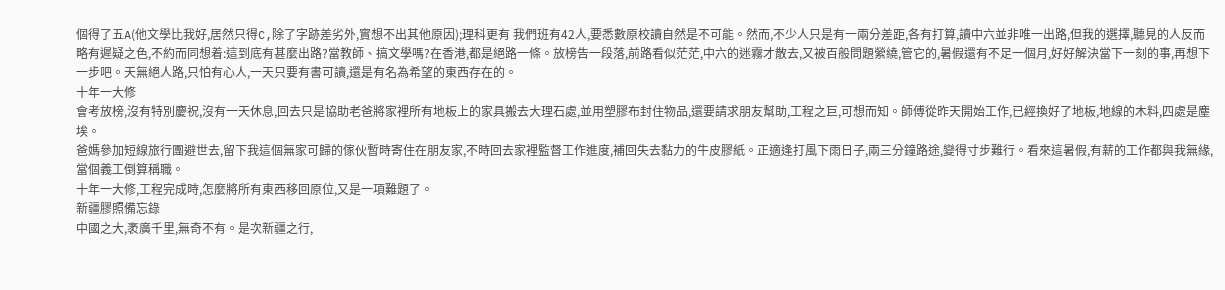個得了五A(他文學比我好,居然只得C,除了字跡差劣外,實想不出其他原因);理科更有 我們班有42人,要悉數原校讀自然是不可能。然而,不少人只是有一兩分差距,各有打算,讀中六並非唯一出路,但我的選擇,聽見的人反而略有遲疑之色,不約而同想着:這到底有甚麼出路?當教師、搞文學嗎?在香港,都是絕路一條。放榜告一段落,前路看似茫茫,中六的迷霧才散去,又被百般問題縈繞,管它的,暑假還有不足一個月,好好解決當下一刻的事,再想下一步吧。天無絕人路,只怕有心人,一天只要有書可讀,還是有名為希望的東西存在的。
十年一大修
會考放榜,沒有特別慶祝,沒有一天休息,回去只是協助老爸將家裡所有地板上的家具搬去大理石處,並用塑膠布封住物品,還要請求朋友幫助,工程之巨,可想而知。師傅從昨天開始工作,已經換好了地板,地線的木料,四處是塵埃。
爸媽參加短線旅行團避世去,留下我這個無家可歸的傢伙暫時寄住在朋友家,不時回去家裡監督工作進度,補回失去黏力的牛皮膠紙。正適逢打風下雨日子,兩三分鐘路途,變得寸步難行。看來這暑假,有薪的工作都與我無緣,當個義工倒算稱職。
十年一大修,工程完成時,怎麼將所有東西移回原位,又是一項難題了。
新疆膠照備忘錄
中國之大,袤廣千里,無奇不有。是次新疆之行,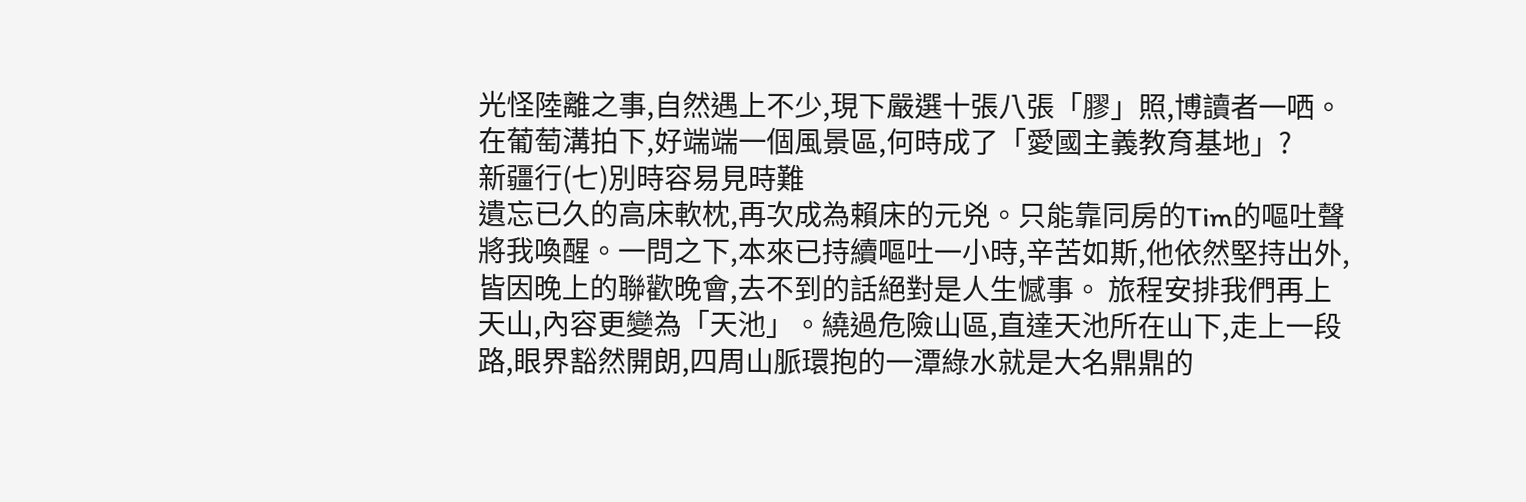光怪陸離之事,自然遇上不少,現下嚴選十張八張「膠」照,博讀者一哂。
在葡萄溝拍下,好端端一個風景區,何時成了「愛國主義教育基地」?
新疆行(七)別時容易見時難
遺忘已久的高床軟枕,再次成為賴床的元兇。只能靠同房的Tim的嘔吐聲將我喚醒。一問之下,本來已持續嘔吐一小時,辛苦如斯,他依然堅持出外,皆因晚上的聯歡晚會,去不到的話絕對是人生憾事。 旅程安排我們再上天山,內容更變為「天池」。繞過危險山區,直達天池所在山下,走上一段路,眼界豁然開朗,四周山脈環抱的一潭綠水就是大名鼎鼎的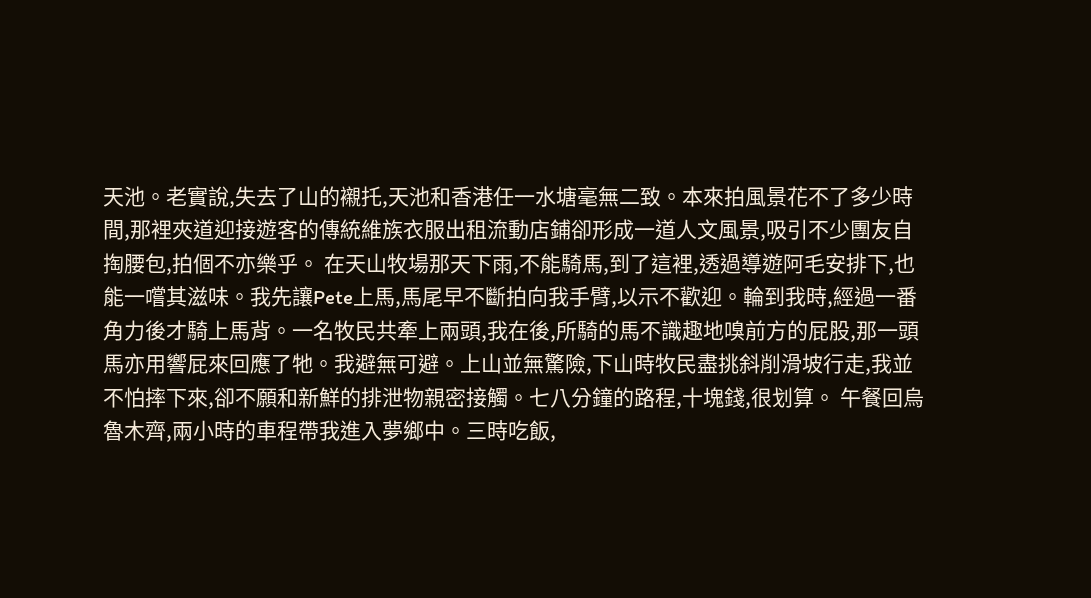天池。老實說,失去了山的襯托,天池和香港任一水塘毫無二致。本來拍風景花不了多少時間,那裡夾道迎接遊客的傳統維族衣服出租流動店鋪卻形成一道人文風景,吸引不少團友自掏腰包,拍個不亦樂乎。 在天山牧場那天下雨,不能騎馬,到了這裡,透過導遊阿毛安排下,也能一嚐其滋味。我先讓Pete上馬,馬尾早不斷拍向我手臂,以示不歡迎。輪到我時,經過一番角力後才騎上馬背。一名牧民共牽上兩頭,我在後,所騎的馬不識趣地嗅前方的屁股,那一頭馬亦用響屁來回應了牠。我避無可避。上山並無驚險,下山時牧民盡挑斜削滑坡行走,我並不怕摔下來,卻不願和新鮮的排泄物親密接觸。七八分鐘的路程,十塊錢,很划算。 午餐回烏魯木齊,兩小時的車程帶我進入夢鄉中。三時吃飯,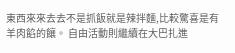東西來來去去不是抓飯就是辣拌麵,比較驚喜是有羊肉餡的饟。 自由活動則繼續在大巴扎進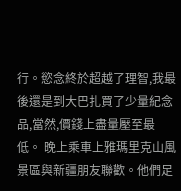行。慾念終於超越了理智,我最後還是到大巴扎買了少量紀念品,當然,價錢上盡量壓至最低。 晚上乘車上雅瑪里克山風景區與新疆朋友聯歡。他們足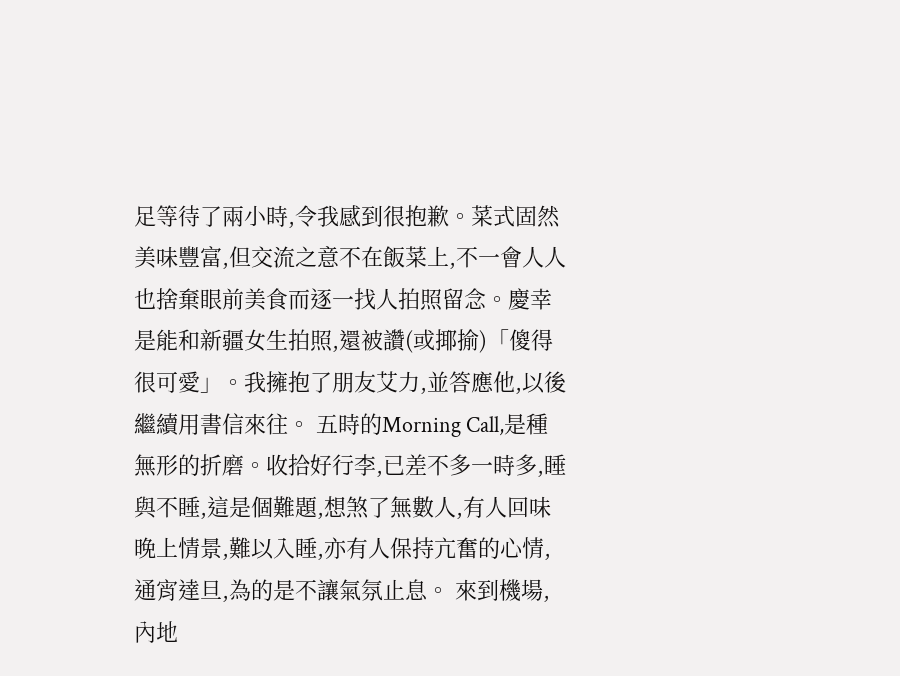足等待了兩小時,令我感到很抱歉。菜式固然美味豐富,但交流之意不在飯菜上,不一會人人也捨棄眼前美食而逐一找人拍照留念。慶幸是能和新疆女生拍照,還被讚(或揶揄)「傻得很可愛」。我擁抱了朋友艾力,並答應他,以後繼續用書信來往。 五時的Morning Call,是種無形的折磨。收拾好行李,已差不多一時多,睡與不睡,這是個難題,想煞了無數人,有人回味晚上情景,難以入睡,亦有人保持亢奮的心情,通宵達旦,為的是不讓氣氛止息。 來到機場,內地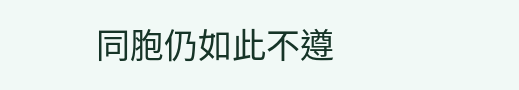同胞仍如此不遵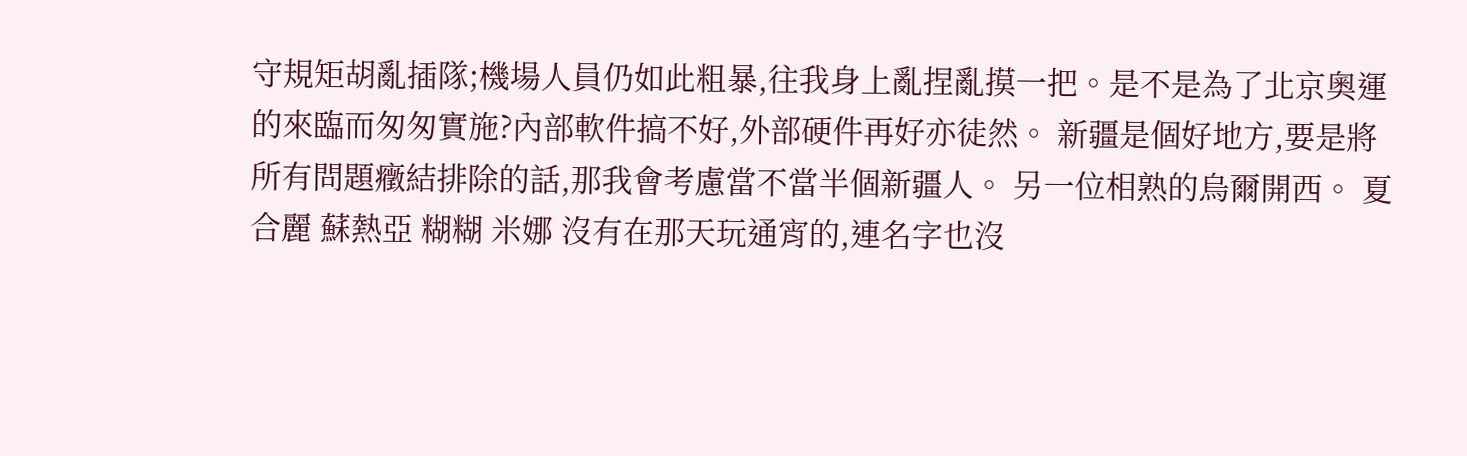守規矩胡亂插隊;機場人員仍如此粗暴,往我身上亂捏亂摸一把。是不是為了北京奧運的來臨而匆匆實施?內部軟件搞不好,外部硬件再好亦徒然。 新疆是個好地方,要是將所有問題癥結排除的話,那我會考慮當不當半個新疆人。 另一位相熟的烏爾開西。 夏合麗 蘇熱亞 糊糊 米娜 沒有在那天玩通宵的,連名字也沒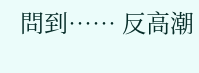問到…… 反高潮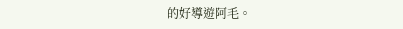的好導遊阿毛。